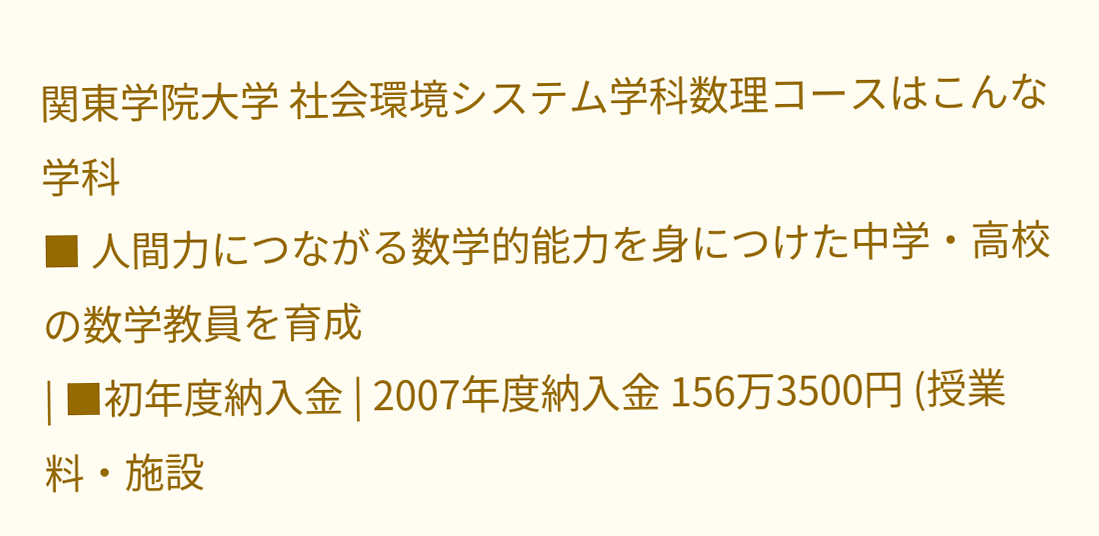関東学院大学 社会環境システム学科数理コースはこんな学科
■ 人間力につながる数学的能力を身につけた中学・高校の数学教員を育成
| ■初年度納入金 | 2007年度納入金 156万3500円 (授業料・施設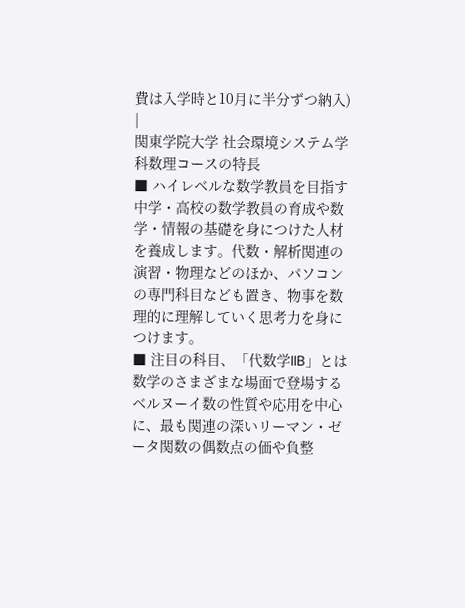費は入学時と10月に半分ずつ納入) |
関東学院大学 社会環境システム学科数理コースの特長
■ ハイレベルな数学教員を目指す
中学・高校の数学教員の育成や数学・情報の基礎を身につけた人材を養成します。代数・解析関連の演習・物理などのほか、パソコンの専門科目なども置き、物事を数理的に理解していく思考力を身につけます。
■ 注目の科目、「代数学IIB」とは
数学のさまざまな場面で登場するベルヌーイ数の性質や応用を中心に、最も関連の深いリーマン・ゼータ関数の偶数点の価や負整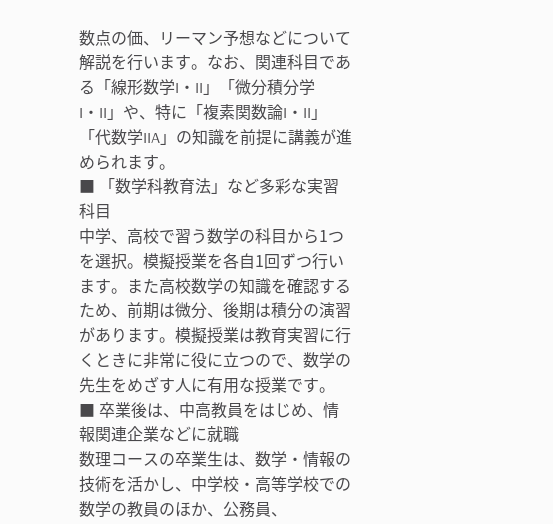数点の価、リーマン予想などについて解説を行います。なお、関連科目である「線形数学I・II」「微分積分学I・II」や、特に「複素関数論I・II」「代数学IIA」の知識を前提に講義が進められます。
■ 「数学科教育法」など多彩な実習科目
中学、高校で習う数学の科目から1つを選択。模擬授業を各自1回ずつ行います。また高校数学の知識を確認するため、前期は微分、後期は積分の演習があります。模擬授業は教育実習に行くときに非常に役に立つので、数学の先生をめざす人に有用な授業です。
■ 卒業後は、中高教員をはじめ、情報関連企業などに就職
数理コースの卒業生は、数学・情報の技術を活かし、中学校・高等学校での数学の教員のほか、公務員、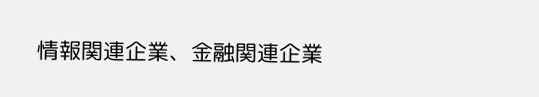情報関連企業、金融関連企業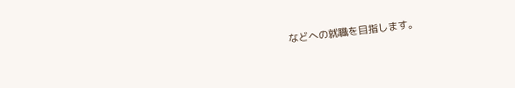などへの就職を目指します。